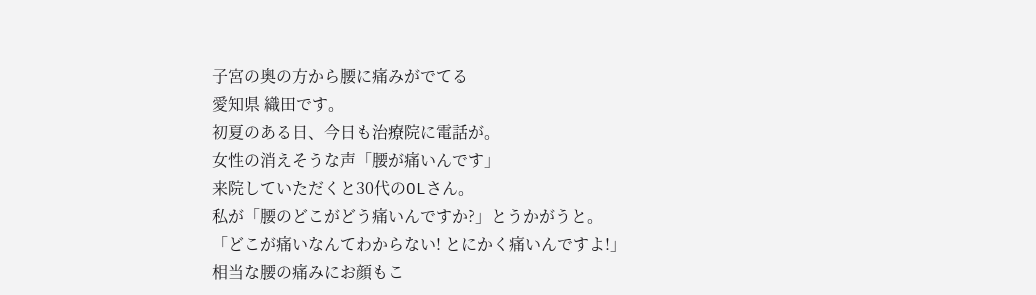子宮の奥の方から腰に痛みがでてる
愛知県 織田です。
初夏のある日、今日も治療院に電話が。
女性の消えそうな声「腰が痛いんです」
来院していただくと30代のOLさん。
私が「腰のどこがどう痛いんですか?」とうかがうと。
「どこが痛いなんてわからない! とにかく痛いんですよ!」
相当な腰の痛みにお顔もこ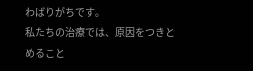わばりがちです。
私たちの治療では、原因をつきとめること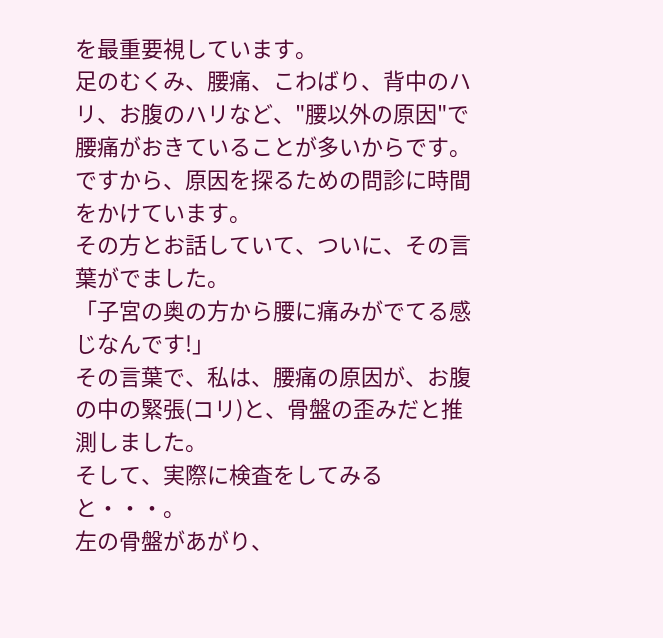を最重要視しています。
足のむくみ、腰痛、こわばり、背中のハリ、お腹のハリなど、"腰以外の原因"で腰痛がおきていることが多いからです。
ですから、原因を探るための問診に時間をかけています。
その方とお話していて、ついに、その言葉がでました。
「子宮の奥の方から腰に痛みがでてる感じなんです!」
その言葉で、私は、腰痛の原因が、お腹の中の緊張(コリ)と、骨盤の歪みだと推測しました。
そして、実際に検査をしてみると・・・。
左の骨盤があがり、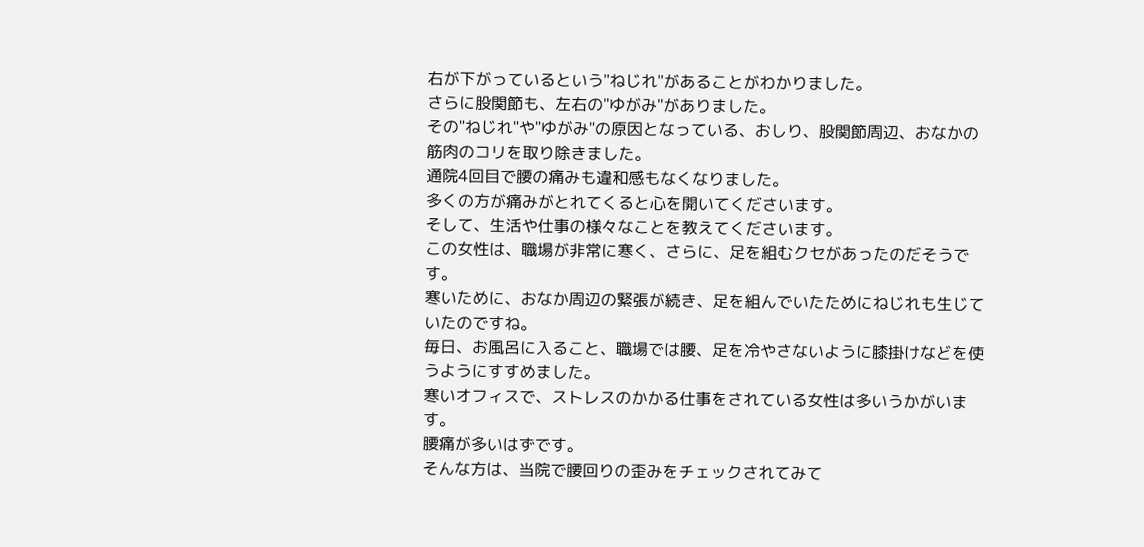右が下がっているという"ねじれ"があることがわかりました。
さらに股関節も、左右の"ゆがみ"がありました。
その"ねじれ"や"ゆがみ"の原因となっている、おしり、股関節周辺、おなかの筋肉のコリを取り除きました。
通院4回目で腰の痛みも違和感もなくなりました。
多くの方が痛みがとれてくると心を開いてくださいます。
そして、生活や仕事の様々なことを教えてくださいます。
この女性は、職場が非常に寒く、さらに、足を組むクセがあったのだそうです。
寒いために、おなか周辺の緊張が続き、足を組んでいたためにねじれも生じていたのですね。
毎日、お風呂に入ること、職場では腰、足を冷やさないように膝掛けなどを使うようにすすめました。
寒いオフィスで、ストレスのかかる仕事をされている女性は多いうかがいます。
腰痛が多いはずです。
そんな方は、当院で腰回りの歪みをチェックされてみて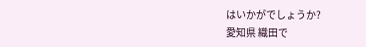はいかがでしょうか?
愛知県 織田で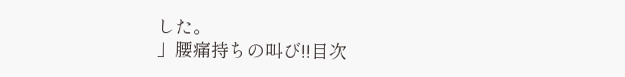した。
」腰痛持ちの叫び!!目次